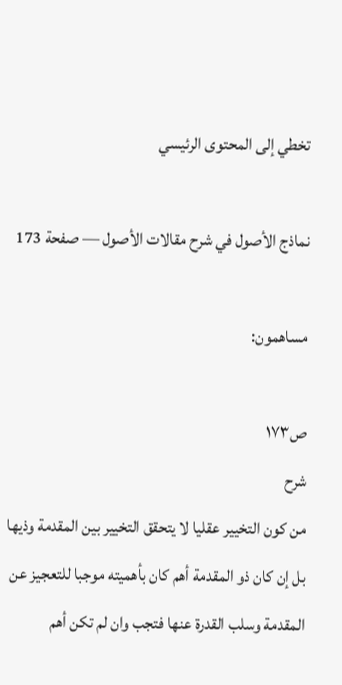تخطي إلى المحتوى الرئيسي

نماذج الأصول في شرح مقالات الأصول — صفحة 173

مساهمون:

ص١٧٣
شرح
من كون التخيير عقليا لا يتحقق التخيير بين المقدمة وذيها بل إن كان ذو المقدمة أهم كان بأهميته موجبا للتعجيز عن المقدمة وسلب القدرة عنها فتجب وان لم تكن أهم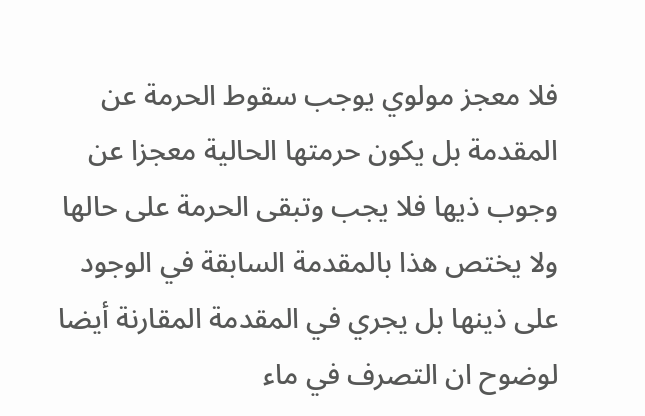فلا معجز مولوي يوجب سقوط الحرمة عن المقدمة بل يكون حرمتها الحالية معجزا عن وجوب ذيها فلا يجب وتبقى الحرمة على حالها ولا يختص هذا بالمقدمة السابقة في الوجود على ذينها بل يجري في المقدمة المقارنة أيضا لوضوح ان التصرف في ماء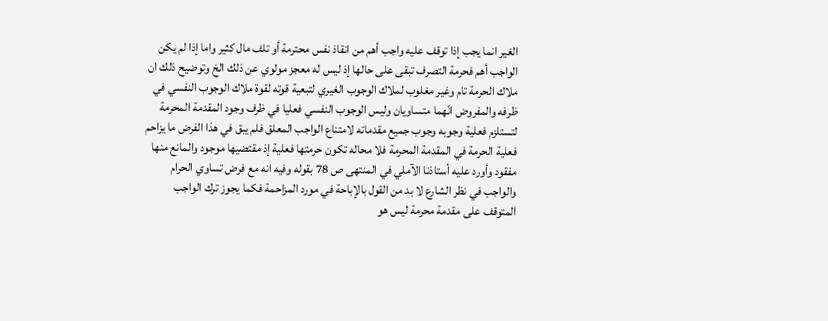الغير انما يجب إذا توقف عليه واجب أهم من انقاذ نفس محترمة أو تلف مال كثير واما إذا لم يكن الواجب أهم فحرمة التصرف تبقى على حالها إذ ليس له معجز مولوي عن ذلك الخ وتوضيح ذلك ان ملاك الحرمة تام وغير مغلوب لملاك الوجوب الغيري لتبعية قوته لقوة ملاك الوجوب النفسي في ظرفه والمفروض انّهما متساويان وليس الوجوب النفسي فعليا في ظرف وجود المقدمة المحرمة لتستلزم فعلية وجوبه وجوب جميع مقدماته لامتناع الواجب المعلق فلم يبق في هذا الفرض ما يزاحم فعلية الحرمة في المقدمة المحرمة فلا محاله تكون حرمتها فعلية إذ مقتضيها موجود والمانع منها مفقود وأورد عليه أستاذنا الآملي في المنتهى ص 78 بقوله وفيه انه مع فرض تساوي الحرام والواجب في نظر الشارع لا بد من القول بالإباحة في مورد المزاحمة فكما يجوز ترك الواجب المتوقف على مقدمة محرمة ليس هو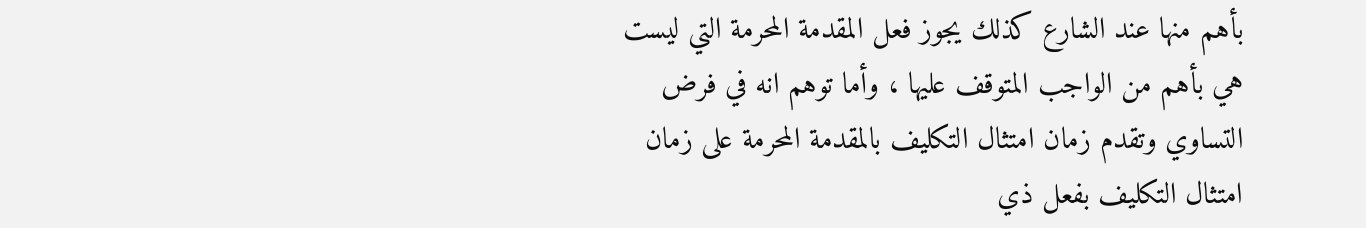بأهم منها عند الشارع كذلك يجوز فعل المقدمة المحرمة التي ليست هي بأهم من الواجب المتوقف عليها ، وأما توهم انه في فرض التساوي وتقدم زمان امتثال التكليف بالمقدمة المحرمة على زمان امتثال التكليف بفعل ذي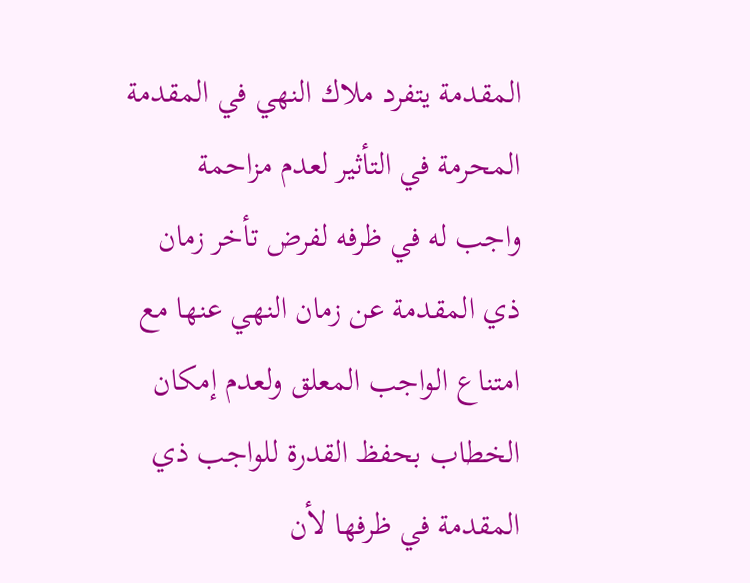المقدمة يتفرد ملاك النهي في المقدمة المحرمة في التأثير لعدم مزاحمة واجب له في ظرفه لفرض تأخر زمان ذي المقدمة عن زمان النهي عنها مع امتناع الواجب المعلق ولعدم إمكان الخطاب بحفظ القدرة للواجب ذي المقدمة في ظرفها لأن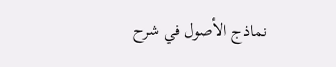نماذج الأصول في شرح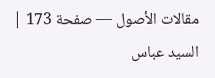مقالات الأصول — صفحة 173 | السيد عباس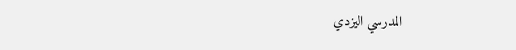المدرسي اليزدي